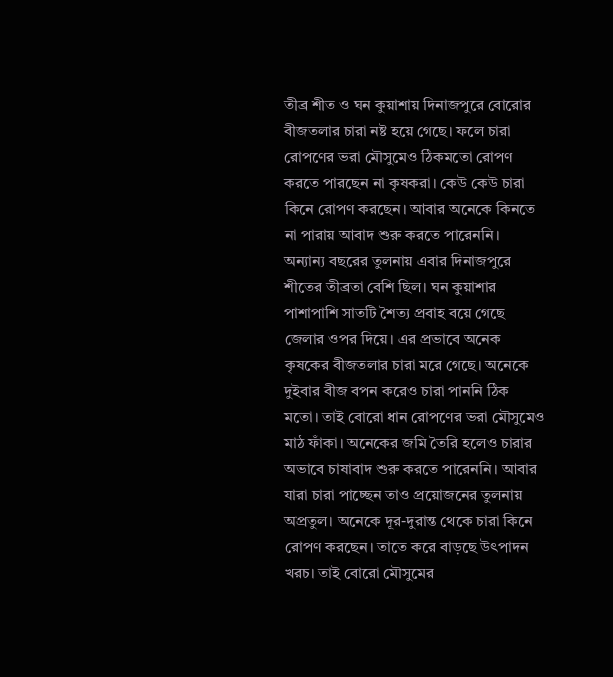তীব্র শীত ও ঘন কুয়াশায় দিনাজপুরে বোরোর বীজতলার চারা নষ্ট হয়ে গেছে। ফলে চারা রোপণের ভরা মৌসুমেও ঠিকমতো রোপণ করতে পারছেন না কৃষকরা। কেউ কেউ চারা কিনে রোপণ করছেন। আবার অনেকে কিনতে না পারায় আবাদ শুরু করতে পারেননি।
অন্যান্য বছরের তুলনায় এবার দিনাজপুরে শীতের তীব্রতা বেশি ছিল। ঘন কুয়াশার পাশাপাশি সাতটি শৈত্য প্রবাহ বয়ে গেছে জেলার ওপর দিয়ে। এর প্রভাবে অনেক কৃষকের বীজতলার চারা মরে গেছে। অনেকে দুইবার বীজ বপন করেও চারা পাননি ঠিক মতো। তাই বোরো ধান রোপণের ভরা মৌসুমেও মাঠ ফাঁকা। অনেকের জমি তৈরি হলেও চারার অভাবে চাষাবাদ শুরু করতে পারেননি। আবার যারা চারা পাচ্ছেন তাও প্রয়োজনের তুলনায় অপ্রতুল। অনেকে দূর-দুরান্ত থেকে চারা কিনে রোপণ করছেন। তাতে করে বাড়ছে উৎপাদন খরচ। তাই বোরো মৌসুমের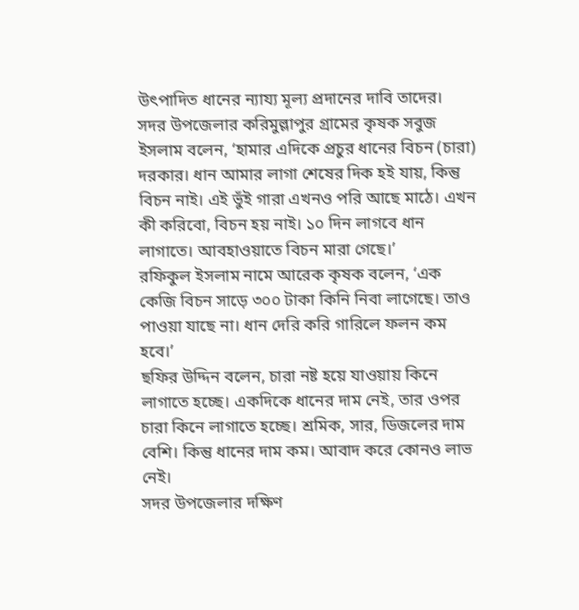উৎপাদিত ধানের ন্যায্য মূল্য প্রদানের দাবি তাদের।
সদর উপজেলার করিমুল্লাপুর গ্রামের কৃষক সবুজ ইসলাম বলেন, ‘হামার এদিকে প্রচুর ধানের বিচন (চারা) দরকার। ধান আমার লাগা শেষের দিক হই যায়, কিন্তু বিচন নাই। এই ভুঁই গারা এখনও পরি আছে মাঠে। এখন কী করিবো, বিচন হয় নাই। ১০ দিন লাগবে ধান লাগাতে। আবহাওয়াতে বিচন মারা গেছে।’
রফিকুল ইসলাম নামে আরেক কৃষক বলেন, ‘এক কেজি বিচন সাড়ে ৩০০ টাকা কিনি নিবা লাগেছে। তাও পাওয়া যাছে না। ধান দেরি করি গারিলে ফলন কম হবে।’
ছফির উদ্দিন বলেন, চারা নষ্ট হয়ে যাওয়ায় কিনে লাগাতে হচ্ছে। একদিকে ধানের দাম নেই, তার ওপর চারা কিনে লাগাতে হচ্ছে। শ্রমিক, সার, ডিজলের দাম বেশি। কিন্তু ধানের দাম কম। আবাদ করে কোনও লাভ নেই।
সদর উপজেলার দক্ষিণ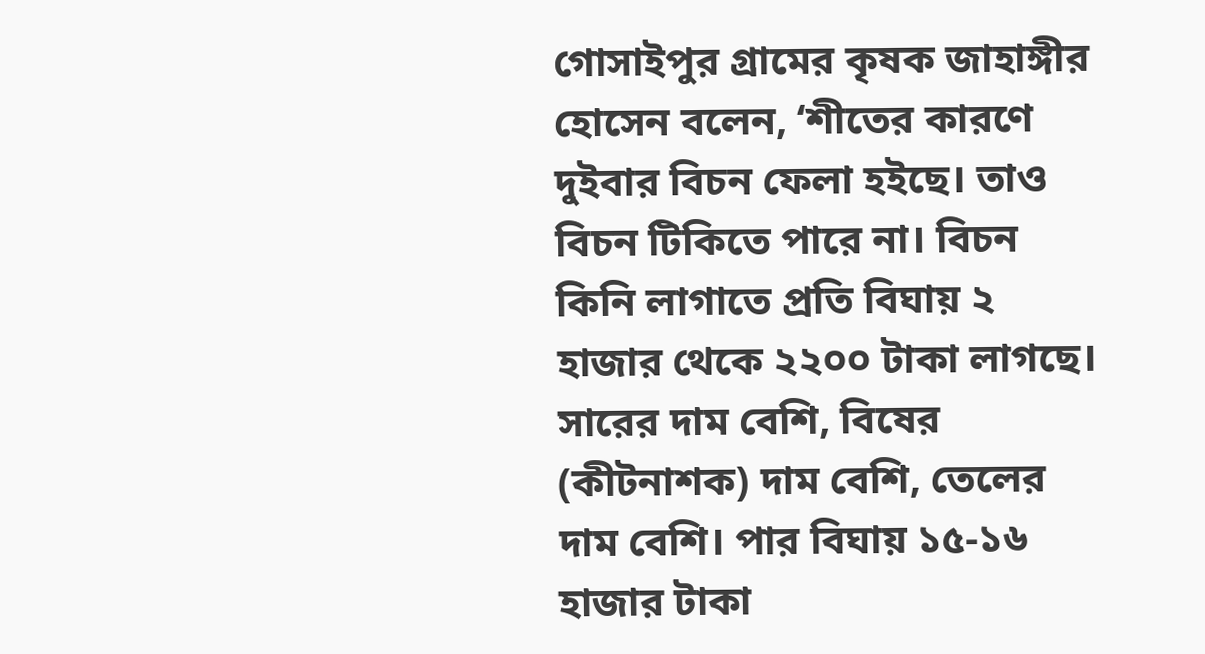গোসাইপুর গ্রামের কৃষক জাহাঙ্গীর হোসেন বলেন, ‘শীতের কারণে দুইবার বিচন ফেলা হইছে। তাও বিচন টিকিতে পারে না। বিচন কিনি লাগাতে প্রতি বিঘায় ২ হাজার থেকে ২২০০ টাকা লাগছে। সারের দাম বেশি, বিষের (কীটনাশক) দাম বেশি, তেলের দাম বেশি। পার বিঘায় ১৫-১৬ হাজার টাকা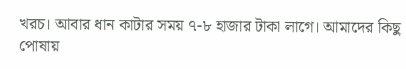খরচ। আবার ধান কাটার সময় ৭-৮ হাজার টাকা লাগে। আমাদের কিছু পোষায়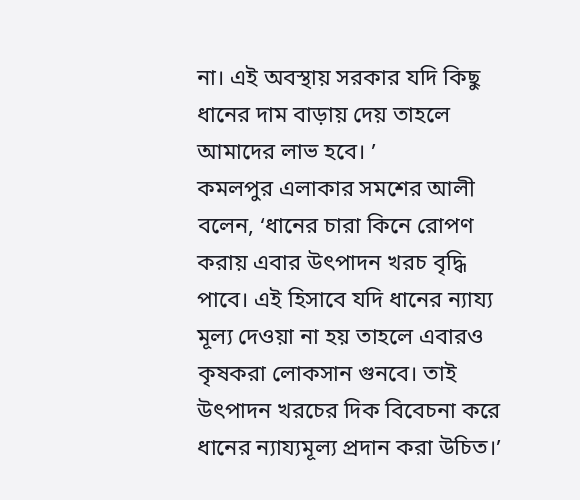না। এই অবস্থায় সরকার যদি কিছু ধানের দাম বাড়ায় দেয় তাহলে আমাদের লাভ হবে। ’
কমলপুর এলাকার সমশের আলী বলেন, ‘ধানের চারা কিনে রোপণ করায় এবার উৎপাদন খরচ বৃদ্ধি পাবে। এই হিসাবে যদি ধানের ন্যায্য মূল্য দেওয়া না হয় তাহলে এবারও কৃষকরা লোকসান গুনবে। তাই উৎপাদন খরচের দিক বিবেচনা করে ধানের ন্যায্যমূল্য প্রদান করা উচিত।’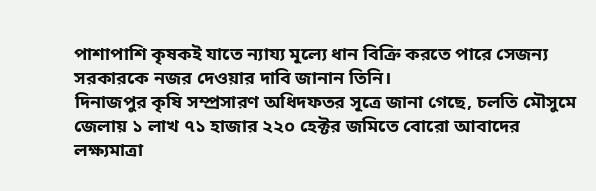পাশাপাশি কৃষকই যাতে ন্যায্য মূল্যে ধান বিক্রি করতে পারে সেজন্য সরকারকে নজর দেওয়ার দাবি জানান তিনি।
দিনাজপুর কৃষি সম্প্রসারণ অধিদফতর সূত্রে জানা গেছে, চলতি মৌসুমে জেলায় ১ লাখ ৭১ হাজার ২২০ হেক্টর জমিতে বোরো আবাদের লক্ষ্যমাত্রা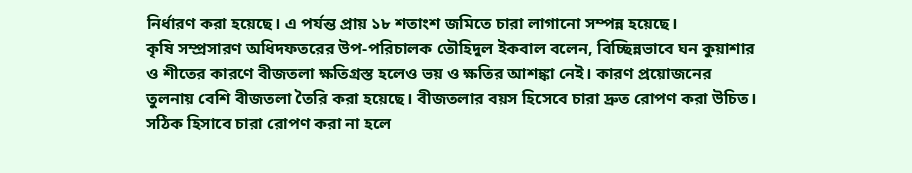নির্ধারণ করা হয়েছে। এ পর্যন্ত প্রায় ১৮ শতাংশ জমিতে চারা লাগানো সম্পন্ন হয়েছে।
কৃষি সম্প্রসারণ অধিদফতরের উপ-পরিচালক তৌহিদুল ইকবাল বলেন, বিচ্ছিন্নভাবে ঘন কুয়াশার ও শীতের কারণে বীজতলা ক্ষতিগ্রস্ত হলেও ভয় ও ক্ষতির আশঙ্কা নেই। কারণ প্রয়োজনের তুলনায় বেশি বীজতলা তৈরি করা হয়েছে। বীজতলার বয়স হিসেবে চারা দ্রুত রোপণ করা উচিত। সঠিক হিসাবে চারা রোপণ করা না হলে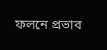ফলনে প্রভাব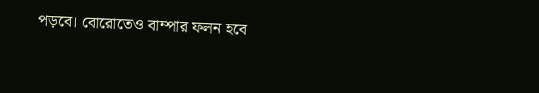পড়বে। বোরোতেও বাম্পার ফলন হবে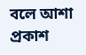বলে আশা প্রকাশ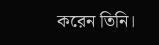করেন তিনি।